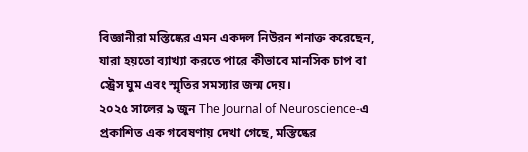বিজ্ঞানীরা মস্তিষ্কের এমন একদল নিউরন শনাক্ত করেছেন, যারা হয়তো ব্যাখ্যা করতে পারে কীভাবে মানসিক চাপ বা স্ট্রেস ঘুম এবং স্মৃতির সমস্যার জন্ম দেয়।
২০২৫ সালের ৯ জুন The Journal of Neuroscience-এ প্রকাশিত এক গবেষণায় দেখা গেছে, মস্তিষ্কের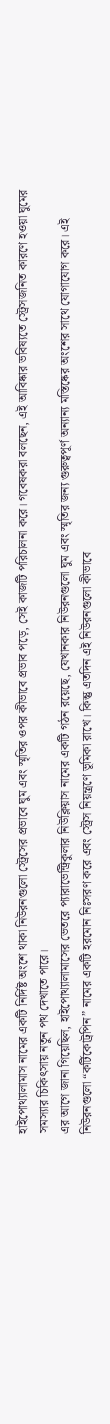হাইপোথ্যালামাস নামের একটি নির্দিষ্ট অংশে থাকা নিউরনগুলো স্ট্রেসের প্রভাবে ঘুম এবং স্মৃতির ওপর কীভাবে প্রভাব পড়ে, সেই কাজটি পরিচালনা করে। গবেষকরা বলছেন, এই আবিষ্কার ভবিষ্যতে স্ট্রেসজনিত কারণে হওয়া ঘুমের সমস্যার চিকিৎসায় নতুন পথ দেখাতে পারে।
এর আগে জানা গিয়েছিল, হাইপোথ্যালামাসের ভেতরে প্যারাভেন্ট্রিকুলার নিউক্লিয়াস নামের একটি গঠন রয়েছে, যেখানকার নিউরনগুলো ঘুম এবং স্মৃতির জন্য গুরুত্বপূর্ণ অন্যান্য মস্তিষ্কের অংশের সাথে যোগাযোগ করে। এই নিউরনগুলো “কর্টিকোট্রপিন” নামের একটি হরমোন নিঃসরণ করে এবং স্ট্রেস নিয়ন্ত্রণে ভূমিকা রাখে। কিন্তু এতদিন এই নিউরনগুলো কীভাবে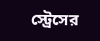স্ট্রেসের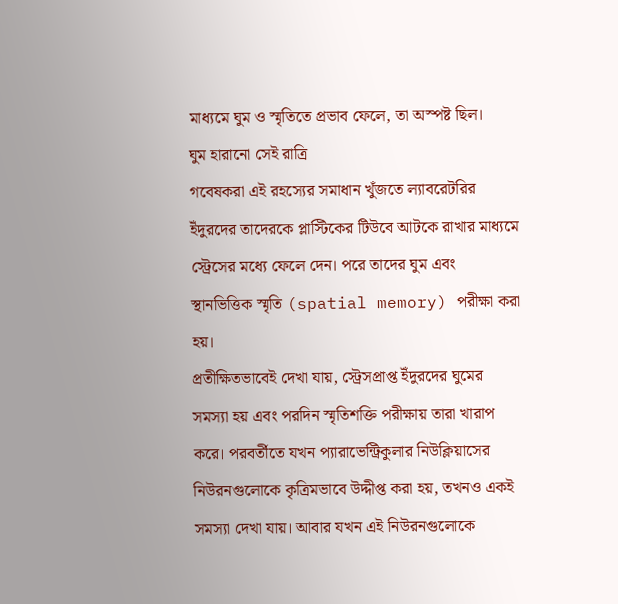মাধ্যমে ঘুম ও স্মৃতিতে প্রভাব ফেলে, তা অস্পষ্ট ছিল।
ঘুম হারানো সেই রাত্রি
গবেষকরা এই রহস্যের সমাধান খুঁজতে ল্যাবরেটরির ইঁদুরদের তাদেরকে প্লাস্টিকের টিউবে আটকে রাখার মাধ্যমে স্ট্রেসের মধ্যে ফেলে দেন। পরে তাদের ঘুম এবং স্থানভিত্তিক স্মৃতি (spatial memory) পরীক্ষা করা হয়।
প্রতীক্ষিতভাবেই দেখা যায়, স্ট্রেসপ্রাপ্ত ইঁদুরদের ঘুমের সমস্যা হয় এবং পরদিন স্মৃতিশক্তি পরীক্ষায় তারা খারাপ করে। পরবর্তীতে যখন প্যারাভেন্ট্রিকুলার নিউক্লিয়াসের নিউরনগুলোকে কৃত্রিমভাবে উদ্দীপ্ত করা হয়, তখনও একই সমস্যা দেখা যায়। আবার যখন এই নিউরনগুলোকে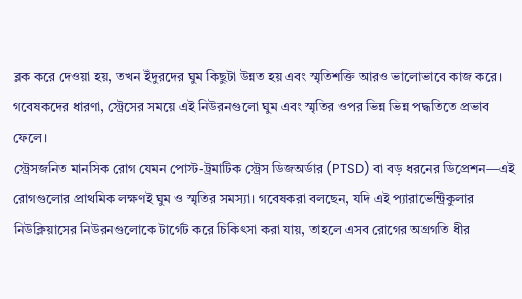ব্লক করে দেওয়া হয়, তখন ইঁদুরদের ঘুম কিছুটা উন্নত হয় এবং স্মৃতিশক্তি আরও ভালোভাবে কাজ করে।
গবেষকদের ধারণা, স্ট্রেসের সময়ে এই নিউরনগুলো ঘুম এবং স্মৃতির ওপর ভিন্ন ভিন্ন পদ্ধতিতে প্রভাব ফেলে।
স্ট্রেসজনিত মানসিক রোগ যেমন পোস্ট-ট্রমাটিক স্ট্রেস ডিজঅর্ডার (PTSD) বা বড় ধরনের ডিপ্রেশন—এই রোগগুলোর প্রাথমিক লক্ষণই ঘুম ও স্মৃতির সমস্যা। গবেষকরা বলছেন, যদি এই প্যারাভেন্ট্রিকুলার নিউক্লিয়াসের নিউরনগুলোকে টার্গেট করে চিকিৎসা করা যায়, তাহলে এসব রোগের অগ্রগতি ধীর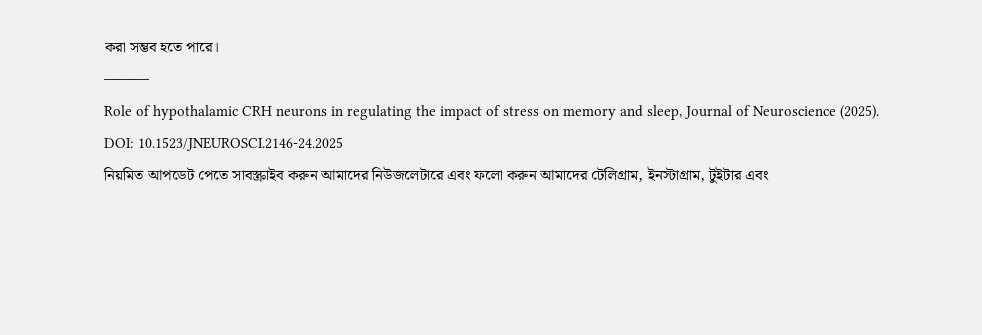করা সম্ভব হতে পারে।
———
Role of hypothalamic CRH neurons in regulating the impact of stress on memory and sleep, Journal of Neuroscience (2025).
DOI: 10.1523/JNEUROSCI.2146-24.2025
নিয়মিত আপডেট পেতে সাবস্ক্রাইব করুন আমাদের নিউজলেটারে এবং ফলো করুন আমাদের টেলিগ্রাম, ইনস্টাগ্রাম, টুইটার এবং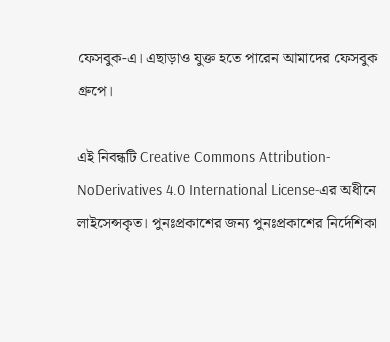ফেসবুক-এ। এছাড়াও যুক্ত হতে পারেন আমাদের ফেসবুক গ্রুপে।

এই নিবন্ধটি Creative Commons Attribution-NoDerivatives 4.0 International License-এর অধীনে লাইসেন্সকৃত। পুনঃপ্রকাশের জন্য পুনঃপ্রকাশের নির্দেশিকা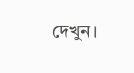দেখুন।